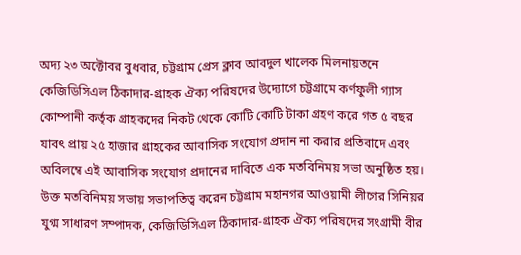অদ্য ২৩ অক্টোবর বুধবার, চট্টগ্রাম প্রেস ক্লাব আবদুল খালেক মিলনায়তনে কেজিডিসিএল ঠিকাদার-গ্রাহক ঐক্য পরিষদের উদ্যোগে চট্টগ্রামে কর্ণফুলী গ্যাস কোম্পানী কর্তৃক গ্রাহকদের নিকট থেকে কোটি কোটি টাকা গ্রহণ করে গত ৫ বছর যাবৎ প্রায় ২৫ হাজার গ্রাহকের আবাসিক সংযোগ প্রদান না করার প্রতিবাদে এবং অবিলম্বে এই আবাসিক সংযোগ প্রদানের দাবিতে এক মতবিনিময় সভা অনুষ্ঠিত হয়। উক্ত মতবিনিময় সভায় সভাপতিত্ব করেন চট্টগ্রাম মহানগর আওয়ামী লীগের সিনিয়র যুগ্ম সাধারণ সম্পাদক, কেজিডিসিএল ঠিকাদার-গ্রাহক ঐক্য পরিষদের সংগ্রামী বীর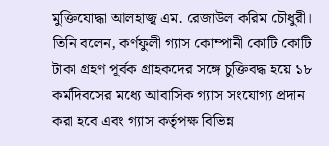মুক্তিযোদ্ধা আলহাজ্ব এম. রেজাউল করিম চৌধুরী। তিনি বলেন, কর্ণফুলী গ্যাস কোম্পানী কোটি কোটি টাকা গ্রহণ পূর্বক গ্রাহকদের সঙ্গে চুক্তিবদ্ধ হয়ে ১৮ কর্মদিবসের মধ্যে আবাসিক গ্যাস সংযোগ্য প্রদান করা হবে এবং গ্যাস কর্তৃপক্ষ বিভিন্ন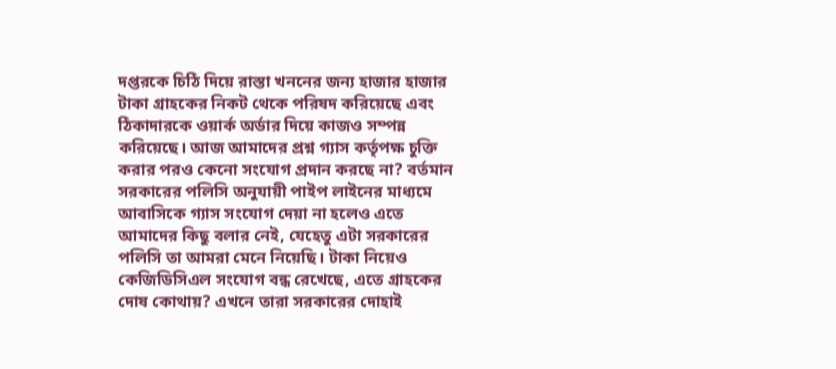দপ্তরকে চিঠি দিয়ে রাস্তা খননের জন্য হাজার হাজার টাকা গ্রাহকের নিকট থেকে পরিষদ করিয়েছে এবং ঠিকাদারকে ওয়ার্ক অর্ডার দিয়ে কাজও সম্পন্ন করিয়েছে। আজ আমাদের প্রশ্ন গ্যাস কর্তৃপক্ষ চুক্তি করার পরও কেনো সংযোগ প্রদান করছে না? বর্তমান সরকারের পলিসি অনুযায়ী পাইপ লাইনের মাধ্যমে আবাসিকে গ্যাস সংযোগ দেয়া না হলেও এতে আমাদের কিছু বলার নেই, যেহেতু এটা সরকারের পলিসি তা আমরা মেনে নিয়েছি। টাকা নিয়েও কেজিডিসিএল সংযোগ বন্ধ রেখেছে, এতে গ্রাহকের দোষ কোথায়? এখনে তারা সরকারের দোহাই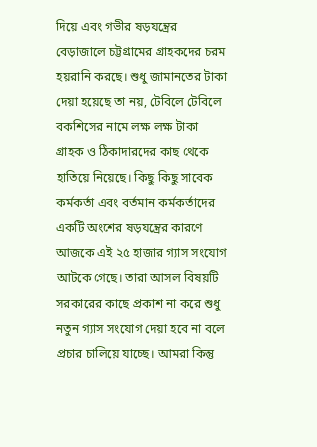দিয়ে এবং গভীর ষড়যন্ত্রের বেড়াজালে চট্টগ্রামের গ্রাহকদের চরম হয়রানি করছে। শুধু জামানতের টাকা দেয়া হয়েছে তা নয়, টেবিলে টেবিলে বকশিসের নামে লক্ষ লক্ষ টাকা গ্রাহক ও ঠিকাদারদের কাছ থেকে হাতিয়ে নিয়েছে। কিছু কিছু সাবেক কর্মকর্তা এবং বর্তমান কর্মকর্তাদের একটি অংশের ষড়যন্ত্রের কারণে আজকে এই ২৫ হাজার গ্যাস সংযোগ আটকে গেছে। তারা আসল বিষয়টি সরকারের কাছে প্রকাশ না করে শুধু নতুন গ্যাস সংযোগ দেয়া হবে না বলে প্রচার চালিয়ে যাচ্ছে। আমরা কিন্তু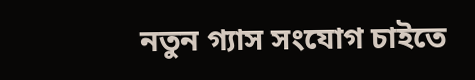নতুন গ্যাস সংযোগ চাইতে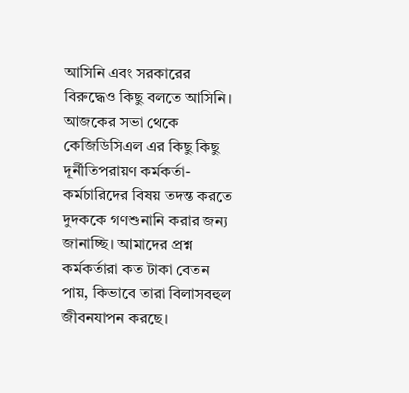আসিনি এবং সরকারের বিরুদ্ধেও কিছু বলতে আসিনি। আজকের সভা থেকে কেজিডিসিএল এর কিছু কিছু দূর্নীতিপরায়ণ কর্মকর্তা-কর্মচারিদের বিষয় তদন্ত করতে দুদককে গণশুনানি করার জন্য জানাচ্ছি। আমাদের প্রশ্ন কর্মকর্তারা কত টাকা বেতন পায়, কিভাবে তারা বিলাসবহুল জীবনযাপন করছে।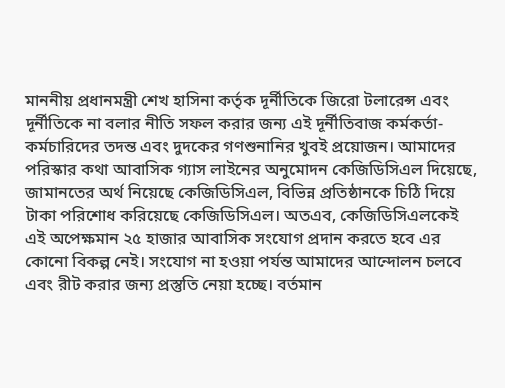মাননীয় প্রধানমন্ত্রী শেখ হাসিনা কর্তৃক দূর্নীতিকে জিরো টলারেন্স এবং দূর্নীতিকে না বলার নীতি সফল করার জন্য এই দূর্নীতিবাজ কর্মকর্তা-কর্মচারিদের তদন্ত এবং দুদকের গণশুনানির খুবই প্রয়োজন। আমাদের পরিস্কার কথা আবাসিক গ্যাস লাইনের অনুমোদন কেজিডিসিএল দিয়েছে, জামানতের অর্থ নিয়েছে কেজিডিসিএল, বিভিন্ন প্রতিষ্ঠানকে চিঠি দিয়ে টাকা পরিশোধ করিয়েছে কেজিডিসিএল। অতএব, কেজিডিসিএলকেই এই অপেক্ষমান ২৫ হাজার আবাসিক সংযোগ প্রদান করতে হবে এর কোনো বিকল্প নেই। সংযোগ না হওয়া পর্যন্ত আমাদের আন্দোলন চলবে এবং রীট করার জন্য প্রস্তুতি নেয়া হচ্ছে। বর্তমান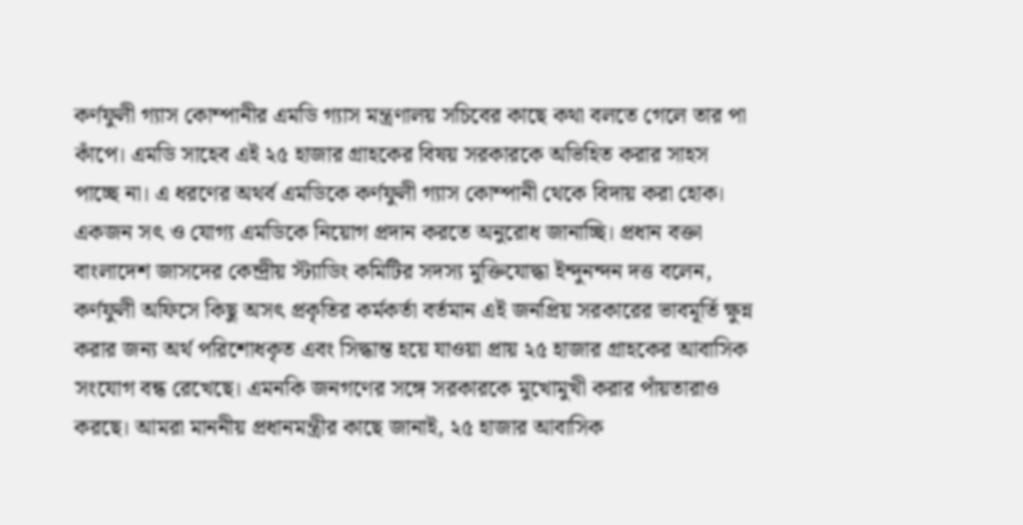কর্ণফুলী গ্যাস কোম্পানীর এমডি গ্যাস মন্ত্রণালয় সচিবের কাছে কথা বলতে গেলে তার পা কাঁপে। এমডি সাহেব এই ২৫ হাজার গ্রাহকের বিষয় সরকারকে অভিহিত করার সাহস পাচ্ছে না। এ ধরণের অথর্ব এমডিকে কর্ণফুলী গ্যাস কোম্পানী থেকে বিদায় করা হোক। একজন সৎ ও যোগ্য এমডিকে নিয়োগ প্রদান করতে অনুরোধ জানাচ্ছি। প্রধান বক্তা বাংলাদেশ জাসদের কেন্দ্রীয় স্ট্যাডিং কমিটির সদস্য মুক্তিযোদ্ধা ইন্দুনন্দন দত্ত বলেন, কর্ণফুলী অফিসে কিছু অসৎ প্রকৃতির কর্মকর্তা বর্তমান এই জনপ্রিয় সরকারের ভাবমূর্তি ক্ষুন্ন করার জন্য অর্থ পরিশোধকৃত এবং সিদ্ধান্ত হয়ে যাওয়া প্রায় ২৫ হাজার গ্রাহকের আবাসিক সংযোগ বন্ধ রেখেছে। এমনকি জনগণের সঙ্গে সরকারকে মুখোমুখী করার পাঁয়তারাও করছে। আমরা মাননীয় প্রধানমন্ত্রীর কাছে জানাই, ২৫ হাজার আবাসিক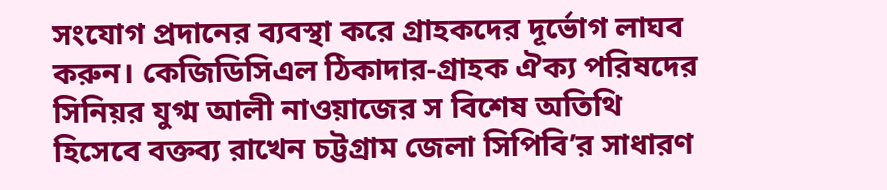সংযোগ প্রদানের ব্যবস্থা করে গ্রাহকদের দূর্ভোগ লাঘব করুন। কেজিডিসিএল ঠিকাদার-গ্রাহক ঐক্য পরিষদের সিনিয়র যুগ্ম আলী নাওয়াজের স বিশেষ অতিথি হিসেবে বক্তব্য রাখেন চট্টগ্রাম জেলা সিপিবি’র সাধারণ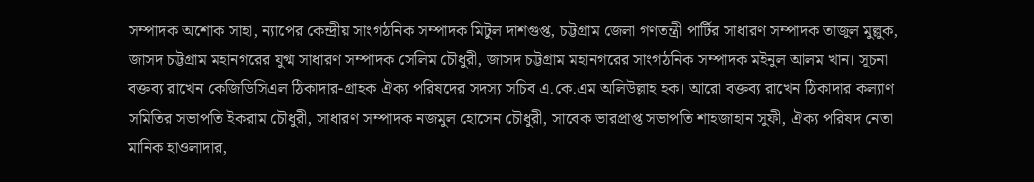সম্পাদক অশোক সাহা, ন্যাপের কেন্দ্রীয় সাংগঠনিক সম্পাদক মিটুল দাশগুপ্ত, চট্টগ্রাম জেলা গণতন্ত্রী পার্টির সাধারণ সম্পাদক তাজুল মুল্লুক, জাসদ চট্টগ্রাম মহানগরের যুগ্ম সাধারণ সম্পাদক সেলিম চৌধুরী, জাসদ চট্টগ্রাম মহানগরের সাংগঠনিক সম্পাদক মইনুল আলম খান। সূচনা বক্তব্য রাখেন কেজিডিসিএল ঠিকাদার-গ্রাহক ঐক্য পরিষদের সদস্য সচিব এ.কে.এম অলিউল্লাহ হক। আরো বক্তব্য রাখেন ঠিকাদার কল্যাণ সমিতির সভাপতি ইকরাম চৌধুরী, সাধারণ সম্পাদক নজমুল হোসেন চৌধুরী, সাবেক ভারপ্রাপ্ত সভাপতি শাহজাহান সুফী, ঐক্য পরিষদ নেতা মানিক হাওলাদার,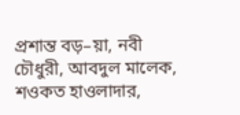প্রশান্ত বড়–য়া, নবী চৌধুরী, আবদুল মালেক, শওকত হাওলাদার,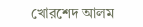খোরশেদ আলম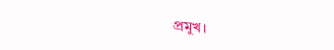প্রমুখ।